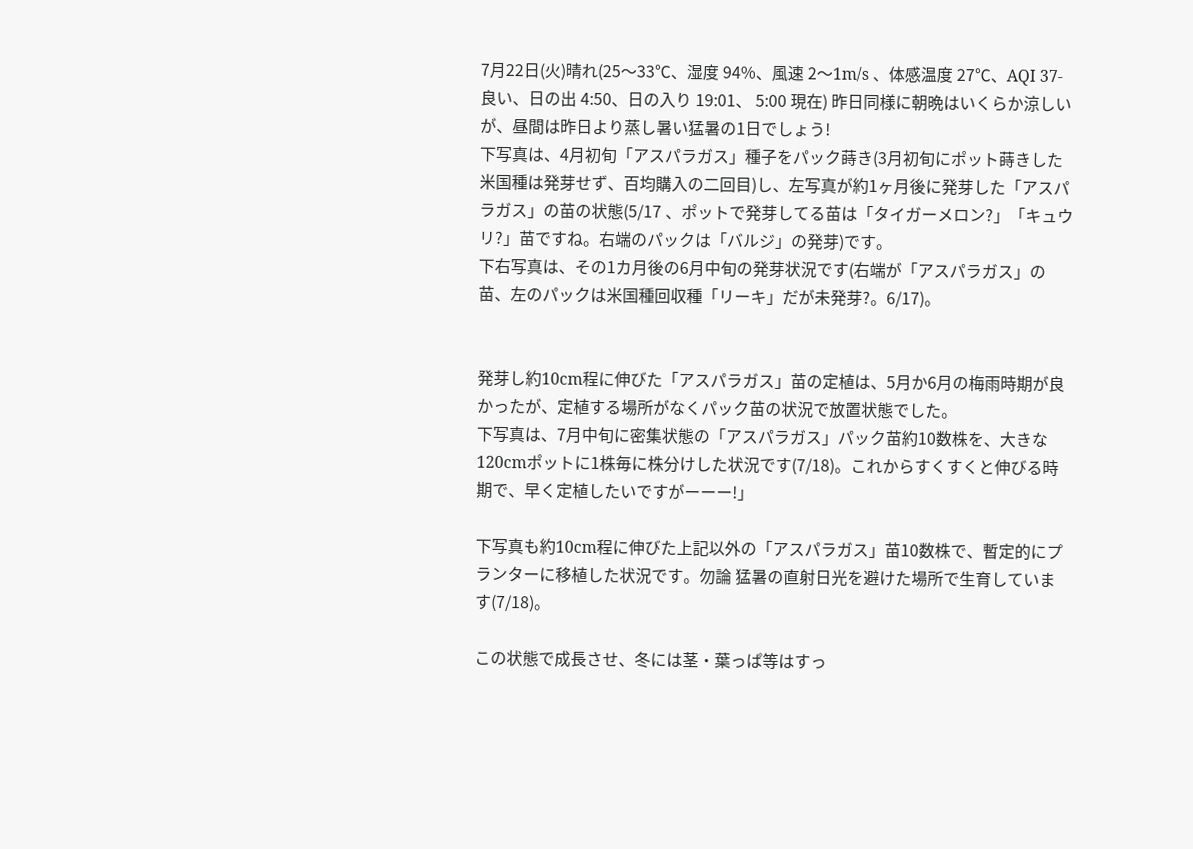7月22日(火)晴れ(25〜33℃、湿度 94%、風速 2〜1m/s 、体感温度 27℃、AQI 37-良い、日の出 4:50、日の入り 19:01、 5:00 現在) 昨日同様に朝晩はいくらか涼しいが、昼間は昨日より蒸し暑い猛暑の1日でしょう!
下写真は、4月初旬「アスパラガス」種子をパック蒔き(3月初旬にポット蒔きした米国種は発芽せず、百均購入の二回目)し、左写真が約1ヶ月後に発芽した「アスパラガス」の苗の状態(5/17 、ポットで発芽してる苗は「タイガーメロン?」「キュウリ?」苗ですね。右端のパックは「バルジ」の発芽)です。
下右写真は、その1カ月後の6月中旬の発芽状況です(右端が「アスパラガス」の苗、左のパックは米国種回収種「リーキ」だが未発芽?。6/17)。


発芽し約10cm程に伸びた「アスパラガス」苗の定植は、5月か6月の梅雨時期が良かったが、定植する場所がなくパック苗の状況で放置状態でした。
下写真は、7月中旬に密集状態の「アスパラガス」パック苗約10数株を、大きな120cmポットに1株毎に株分けした状況です(7/18)。これからすくすくと伸びる時期で、早く定植したいですがーーー!」

下写真も約10cm程に伸びた上記以外の「アスパラガス」苗10数株で、暫定的にプランターに移植した状況です。勿論 猛暑の直射日光を避けた場所で生育しています(7/18)。

この状態で成長させ、冬には茎・葉っぱ等はすっ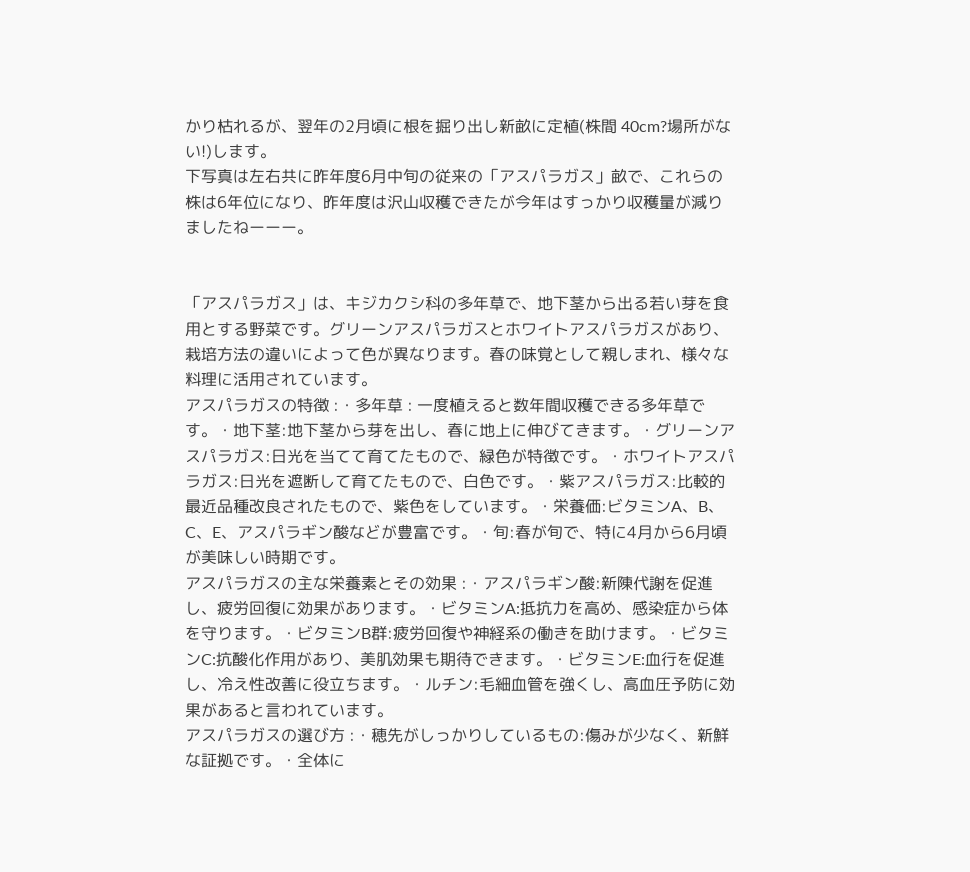かり枯れるが、翌年の2月頃に根を掘り出し新畝に定植(株間 40cm?場所がない!)します。
下写真は左右共に昨年度6月中旬の従来の「アスパラガス」畝で、これらの株は6年位になり、昨年度は沢山収穫できたが今年はすっかり収穫量が減りましたねーーー。


「アスパラガス」は、キジカクシ科の多年草で、地下茎から出る若い芽を食用とする野菜です。グリーンアスパラガスとホワイトアスパラガスがあり、栽培方法の違いによって色が異なります。春の味覚として親しまれ、様々な料理に活用されています。
アスパラガスの特徴 :・多年草 : 一度植えると数年間収穫できる多年草です。・地下茎:地下茎から芽を出し、春に地上に伸びてきます。・グリーンアスパラガス:日光を当てて育てたもので、緑色が特徴です。・ホワイトアスパラガス:日光を遮断して育てたもので、白色です。・紫アスパラガス:比較的最近品種改良されたもので、紫色をしています。・栄養価:ビタミンA、B、C、E、アスパラギン酸などが豊富です。・旬:春が旬で、特に4月から6月頃が美味しい時期です。
アスパラガスの主な栄養素とその効果 :・アスパラギン酸:新陳代謝を促進し、疲労回復に効果があります。・ビタミンA:抵抗力を高め、感染症から体を守ります。・ビタミンB群:疲労回復や神経系の働きを助けます。・ビタミンC:抗酸化作用があり、美肌効果も期待できます。・ビタミンE:血行を促進し、冷え性改善に役立ちます。・ルチン:毛細血管を強くし、高血圧予防に効果があると言われています。
アスパラガスの選び方 :・穂先がしっかりしているもの:傷みが少なく、新鮮な証拠です。・全体に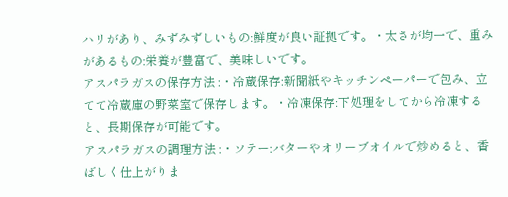ハリがあり、みずみずしいもの:鮮度が良い証拠です。・太さが均一で、重みがあるもの:栄養が豊富で、美味しいです。
アスパラガスの保存方法 :・冷蔵保存:新聞紙やキッチンペーパーで包み、立てて冷蔵庫の野菜室で保存します。・冷凍保存:下処理をしてから冷凍すると、長期保存が可能です。
アスパラガスの調理方法 :・ソテー:バターやオリーブオイルで炒めると、香ばしく仕上がりま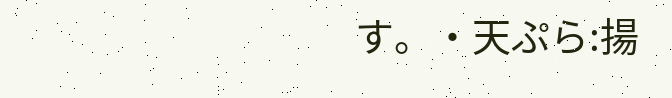す。・天ぷら:揚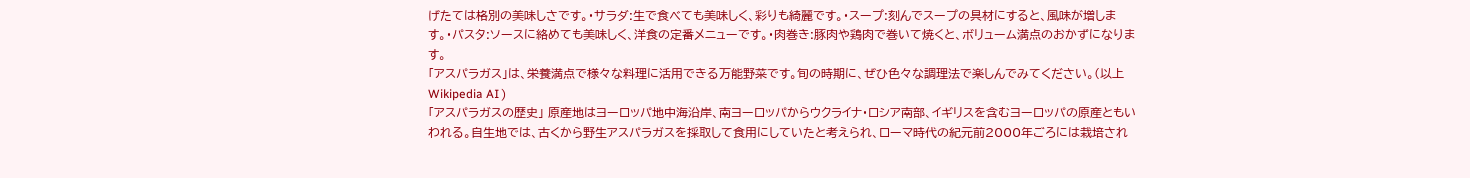げたては格別の美味しさです。・サラダ:生で食べても美味しく、彩りも綺麗です。・スープ:刻んでスープの具材にすると、風味が増します。・パスタ:ソースに絡めても美味しく、洋食の定番メニューです。・肉巻き:豚肉や鶏肉で巻いて焼くと、ボリューム満点のおかずになります。
「アスパラガス」は、栄養満点で様々な料理に活用できる万能野菜です。旬の時期に、ぜひ色々な調理法で楽しんでみてください。(以上 Wikipedia AI )
「アスパラガスの歴史」 原産地はヨーロッパ地中海沿岸、南ヨーロッパからウクライナ・ロシア南部、イギリスを含むヨーロッパの原産ともいわれる。自生地では、古くから野生アスパラガスを採取して食用にしていたと考えられ、ローマ時代の紀元前2000年ごろには栽培され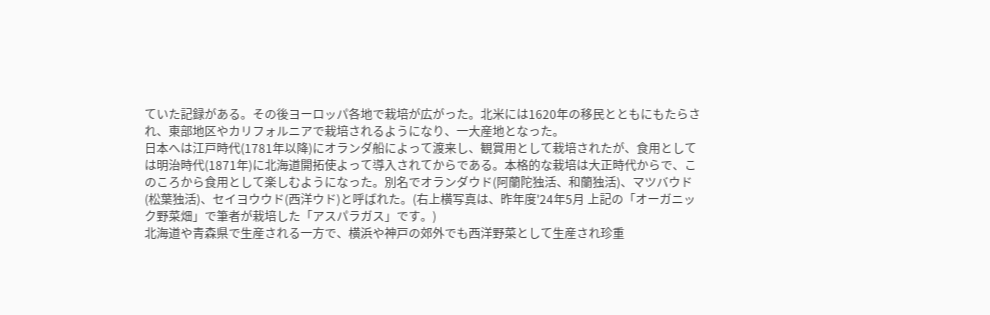ていた記録がある。その後ヨーロッパ各地で栽培が広がった。北米には1620年の移民とともにもたらされ、東部地区やカリフォルニアで栽培されるようになり、一大産地となった。
日本へは江戸時代(1781年以降)にオランダ船によって渡来し、観賞用として栽培されたが、食用としては明治時代(1871年)に北海道開拓使よって導入されてからである。本格的な栽培は大正時代からで、このころから食用として楽しむようになった。別名でオランダウド(阿蘭陀独活、和蘭独活)、マツバウド(松葉独活)、セイヨウウド(西洋ウド)と呼ばれた。(右上横写真は、昨年度'24年5月 上記の「オーガニック野菜畑」で筆者が栽培した「アスパラガス」です。)
北海道や青森県で生産される一方で、横浜や神戸の郊外でも西洋野菜として生産され珍重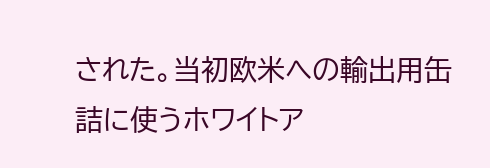された。当初欧米への輸出用缶詰に使うホワイトア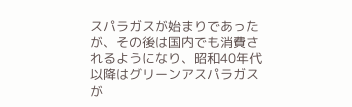スパラガスが始まりであったが、その後は国内でも消費されるようになり、昭和40年代以降はグリーンアスパラガスが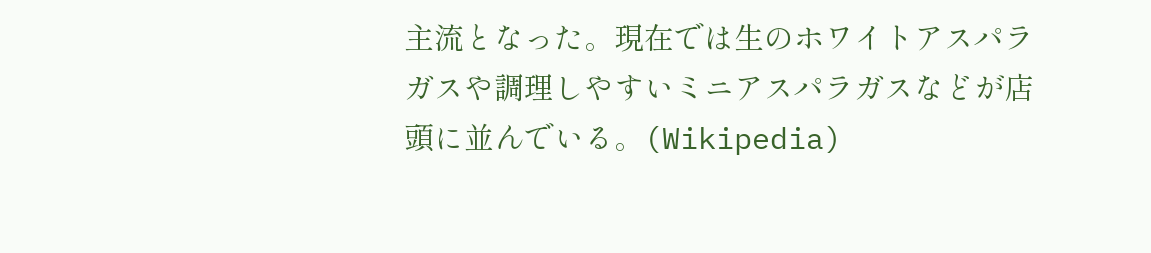主流となった。現在では生のホワイトアスパラガスや調理しやすいミニアスパラガスなどが店頭に並んでいる。(Wikipedia)